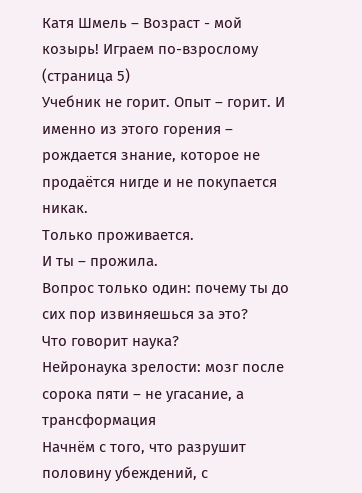Катя Шмель – Возраст - мой козырь! Играем по-взрослому (страница 5)
Учебник не горит. Опыт – горит. И именно из этого горения – рождается знание, которое не продаётся нигде и не покупается никак.
Только проживается.
И ты – прожила.
Вопрос только один: почему ты до сих пор извиняешься за это?
Что говорит наука?
Нейронаука зрелости: мозг после сорока пяти – не угасание, а трансформация
Начнём с того, что разрушит половину убеждений, с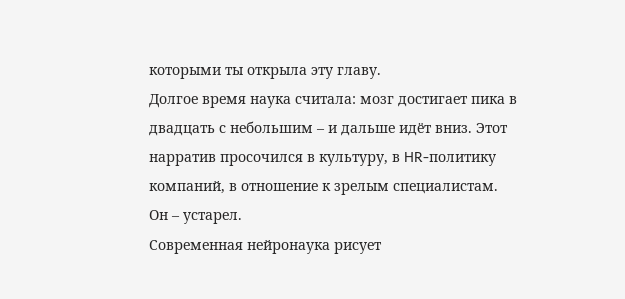которыми ты открыла эту главу.
Долгое время наука считала: мозг достигает пика в двадцать с небольшим – и дальше идёт вниз. Этот нарратив просочился в культуру, в HR-политику компаний, в отношение к зрелым специалистам.
Он – устарел.
Современная нейронаука рисует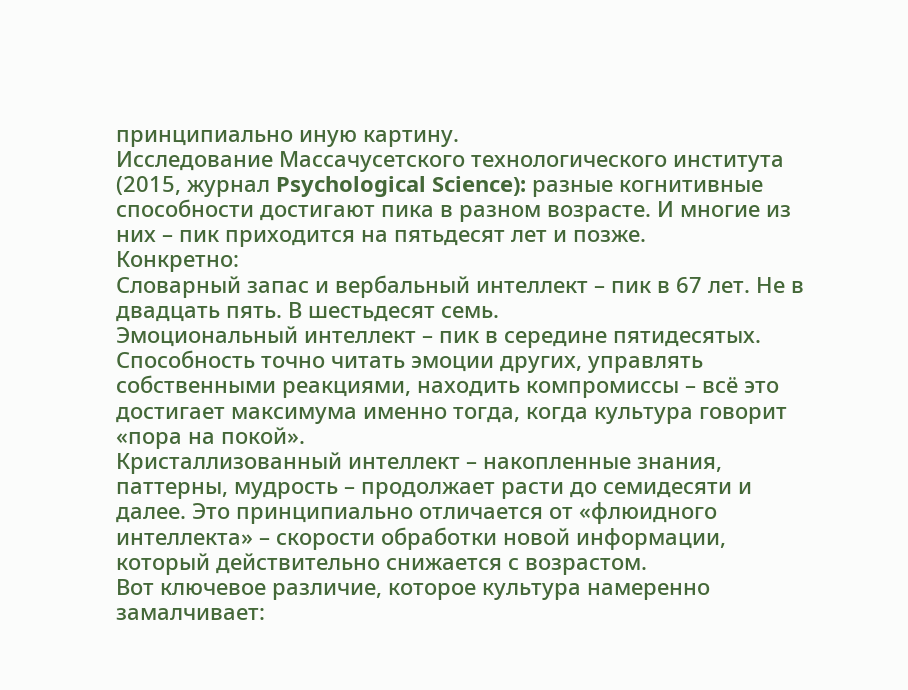принципиально иную картину.
Исследование Массачусетского технологического института (2015, журнал Psychological Science): разные когнитивные способности достигают пика в разном возрасте. И многие из них – пик приходится на пятьдесят лет и позже.
Конкретно:
Словарный запас и вербальный интеллект – пик в 67 лет. Не в двадцать пять. В шестьдесят семь.
Эмоциональный интеллект – пик в середине пятидесятых. Способность точно читать эмоции других, управлять собственными реакциями, находить компромиссы – всё это достигает максимума именно тогда, когда культура говорит «пора на покой».
Кристаллизованный интеллект – накопленные знания, паттерны, мудрость – продолжает расти до семидесяти и далее. Это принципиально отличается от «флюидного интеллекта» – скорости обработки новой информации, который действительно снижается с возрастом.
Вот ключевое различие, которое культура намеренно замалчивает: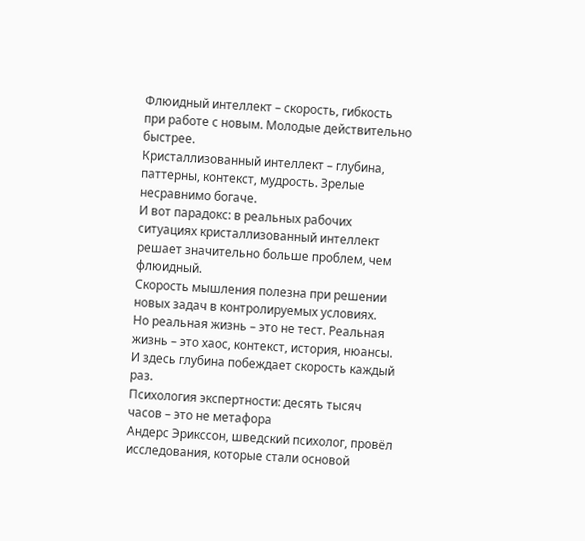Флюидный интеллект – скорость, гибкость при работе с новым. Молодые действительно быстрее.
Кристаллизованный интеллект – глубина, паттерны, контекст, мудрость. Зрелые несравнимо богаче.
И вот парадокс: в реальных рабочих ситуациях кристаллизованный интеллект решает значительно больше проблем, чем флюидный.
Скорость мышления полезна при решении новых задач в контролируемых условиях.
Но реальная жизнь – это не тест. Реальная жизнь – это хаос, контекст, история, нюансы. И здесь глубина побеждает скорость каждый раз.
Психология экспертности: десять тысяч часов – это не метафора
Андерс Эрикссон, шведский психолог, провёл исследования, которые стали основой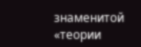знаменитой «теории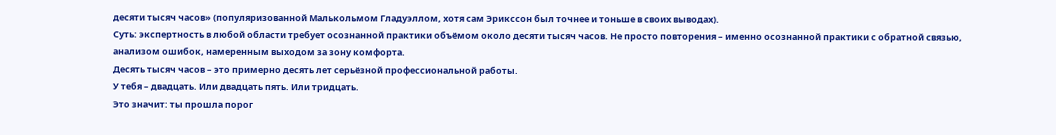десяти тысяч часов» (популяризованной Малькольмом Гладуэллом, хотя сам Эрикссон был точнее и тоньше в своих выводах).
Суть: экспертность в любой области требует осознанной практики объёмом около десяти тысяч часов. Не просто повторения – именно осознанной практики с обратной связью, анализом ошибок, намеренным выходом за зону комфорта.
Десять тысяч часов – это примерно десять лет серьёзной профессиональной работы.
У тебя – двадцать. Или двадцать пять. Или тридцать.
Это значит: ты прошла порог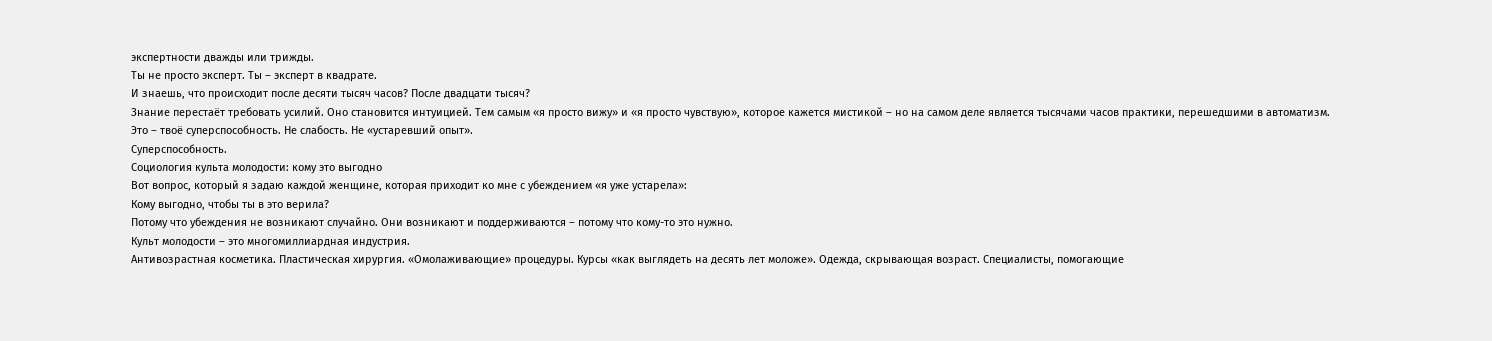экспертности дважды или трижды.
Ты не просто эксперт. Ты – эксперт в квадрате.
И знаешь, что происходит после десяти тысяч часов? После двадцати тысяч?
Знание перестаёт требовать усилий. Оно становится интуицией. Тем самым «я просто вижу» и «я просто чувствую», которое кажется мистикой – но на самом деле является тысячами часов практики, перешедшими в автоматизм.
Это – твоё суперспособность. Не слабость. Не «устаревший опыт».
Суперспособность.
Социология культа молодости: кому это выгодно
Вот вопрос, который я задаю каждой женщине, которая приходит ко мне с убеждением «я уже устарела»:
Кому выгодно, чтобы ты в это верила?
Потому что убеждения не возникают случайно. Они возникают и поддерживаются – потому что кому-то это нужно.
Культ молодости – это многомиллиардная индустрия.
Антивозрастная косметика. Пластическая хирургия. «Омолаживающие» процедуры. Курсы «как выглядеть на десять лет моложе». Одежда, скрывающая возраст. Специалисты, помогающие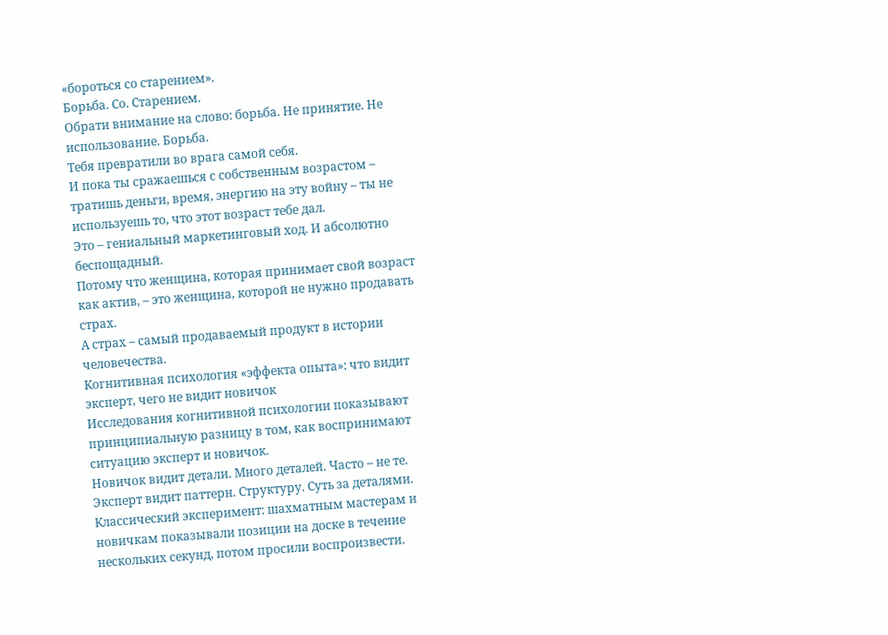«бороться со старением».
Борьба. Со. Старением.
Обрати внимание на слово: борьба. Не принятие. Не использование. Борьба.
Тебя превратили во врага самой себя.
И пока ты сражаешься с собственным возрастом – тратишь деньги, время, энергию на эту войну – ты не используешь то, что этот возраст тебе дал.
Это – гениальный маркетинговый ход. И абсолютно беспощадный.
Потому что женщина, которая принимает свой возраст как актив, – это женщина, которой не нужно продавать страх.
А страх – самый продаваемый продукт в истории человечества.
Когнитивная психология «эффекта опыта»: что видит эксперт, чего не видит новичок
Исследования когнитивной психологии показывают принципиальную разницу в том, как воспринимают ситуацию эксперт и новичок.
Новичок видит детали. Много деталей. Часто – не те.
Эксперт видит паттерн. Структуру. Суть за деталями.
Классический эксперимент: шахматным мастерам и новичкам показывали позиции на доске в течение нескольких секунд, потом просили воспроизвести.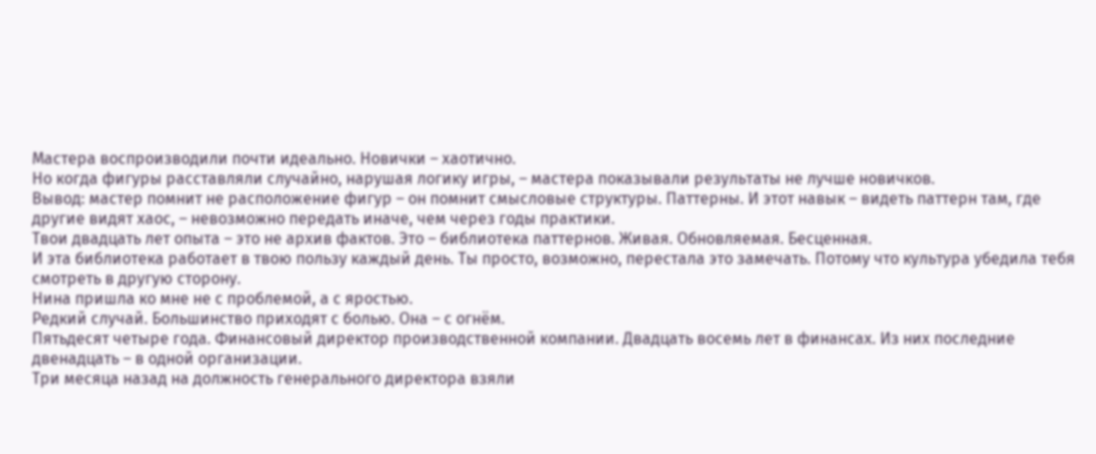Мастера воспроизводили почти идеально. Новички – хаотично.
Но когда фигуры расставляли случайно, нарушая логику игры, – мастера показывали результаты не лучше новичков.
Вывод: мастер помнит не расположение фигур – он помнит смысловые структуры. Паттерны. И этот навык – видеть паттерн там, где другие видят хаос, – невозможно передать иначе, чем через годы практики.
Твои двадцать лет опыта – это не архив фактов. Это – библиотека паттернов. Живая. Обновляемая. Бесценная.
И эта библиотека работает в твою пользу каждый день. Ты просто, возможно, перестала это замечать. Потому что культура убедила тебя смотреть в другую сторону.
Нина пришла ко мне не с проблемой, а с яростью.
Редкий случай. Большинство приходят с болью. Она – с огнём.
Пятьдесят четыре года. Финансовый директор производственной компании. Двадцать восемь лет в финансах. Из них последние двенадцать – в одной организации.
Три месяца назад на должность генерального директора взяли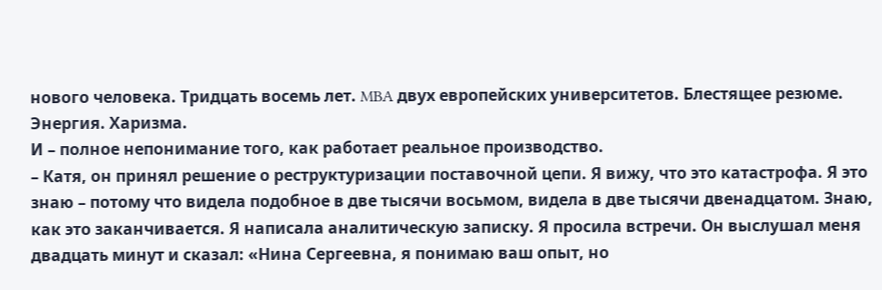нового человека. Тридцать восемь лет. MBA двух европейских университетов. Блестящее резюме. Энергия. Харизма.
И – полное непонимание того, как работает реальное производство.
– Катя, он принял решение о реструктуризации поставочной цепи. Я вижу, что это катастрофа. Я это знаю – потому что видела подобное в две тысячи восьмом, видела в две тысячи двенадцатом. Знаю, как это заканчивается. Я написала аналитическую записку. Я просила встречи. Он выслушал меня двадцать минут и сказал: «Нина Сергеевна, я понимаю ваш опыт, но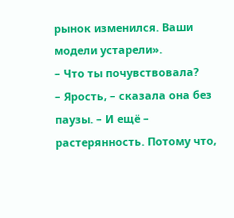рынок изменился. Ваши модели устарели».
– Что ты почувствовала?
– Ярость, – сказала она без паузы. – И ещё – растерянность. Потому что,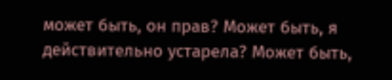может быть, он прав? Может быть, я действительно устарела? Может быть,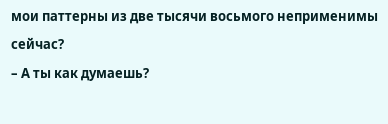мои паттерны из две тысячи восьмого неприменимы сейчас?
– А ты как думаешь?